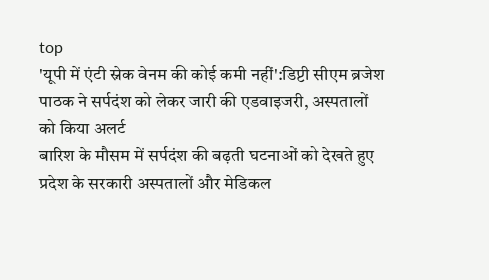top
'यूपी में एंटी स्नेक वेनम की कोई कमी नहीं':डिप्टी सीएम ब्रजेश पाठक ने सर्पदंश को लेकर जारी की एडवाइजरी, अस्पतालों को किया अलर्ट
बारिश के मौसम में सर्पदंश की बढ़ती घटनाओं को देखते हुए प्रदेश के सरकारी अस्पतालों और मेडिकल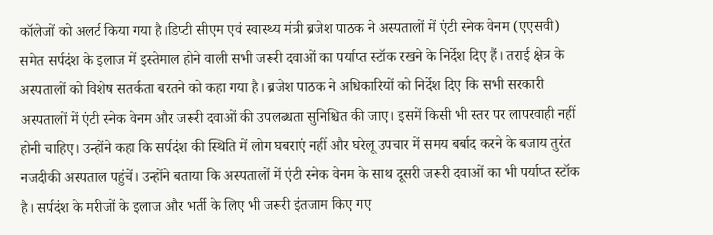कॉलेजों को अलर्ट किया गया है।डिप्टी सीएम एवं स्वास्थ्य मंत्री ब्रजेश पाठक ने अस्पतालों में एंटी स्नेक वेनम (एएसवी) समेत सर्पदंश के इलाज में इस्तेमाल होने वाली सभी जरूरी दवाओं का पर्याप्त स्टॉक रखने के निर्देश दिए हैं। तराई क्षेत्र के अस्पतालों को विशेष सतर्कता बरतने को कहा गया है। ब्रजेश पाठक ने अधिकारियों को निर्देश दिए कि सभी सरकारी अस्पतालों में एंटी स्नेक वेनम और जरूरी दवाओं की उपलब्धता सुनिश्चित की जाए। इसमें किसी भी स्तर पर लापरवाही नहीं होनी चाहिए। उन्होंने कहा कि सर्पदंश की स्थिति में लोग घबराएं नहीं और घरेलू उपचार में समय बर्बाद करने के बजाय तुरंत नजदीकी अस्पताल पहुंचें। उन्होंने बताया कि अस्पतालों में एंटी स्नेक वेनम के साथ दूसरी जरूरी दवाओं का भी पर्याप्त स्टॉक है। सर्पदंश के मरीजों के इलाज और भर्ती के लिए भी जरूरी इंतजाम किए गए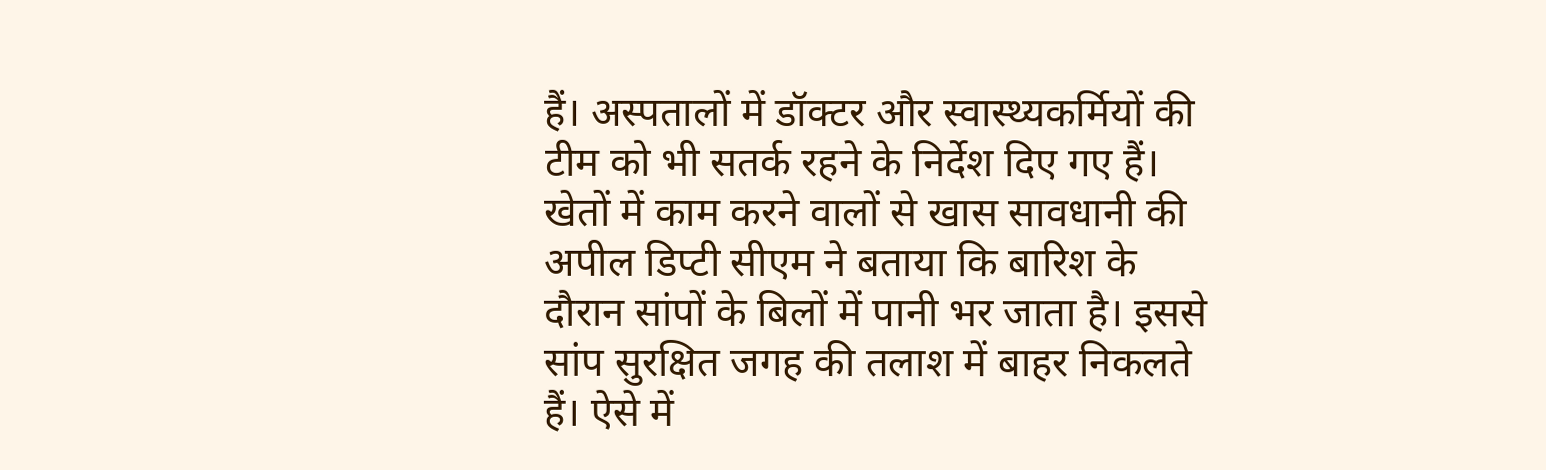हैं। अस्पतालों में डॉक्टर और स्वास्थ्यकर्मियों की टीम को भी सतर्क रहने के निर्देश दिए गए हैं। खेतों में काम करने वालों से खास सावधानी की अपील डिप्टी सीएम ने बताया कि बारिश के दौरान सांपों के बिलों में पानी भर जाता है। इससे सांप सुरक्षित जगह की तलाश में बाहर निकलते हैं। ऐसे में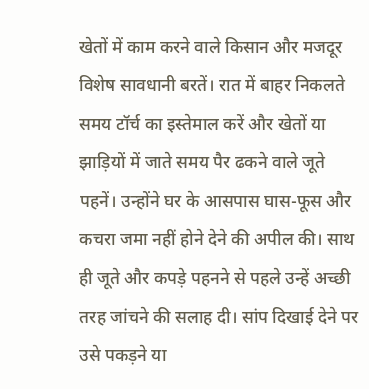खेतों में काम करने वाले किसान और मजदूर विशेष सावधानी बरतें। रात में बाहर निकलते समय टॉर्च का इस्तेमाल करें और खेतों या झाड़ियों में जाते समय पैर ढकने वाले जूते पहनें। उन्होंने घर के आसपास घास-फूस और कचरा जमा नहीं होने देने की अपील की। साथ ही जूते और कपड़े पहनने से पहले उन्हें अच्छी तरह जांचने की सलाह दी। सांप दिखाई देने पर उसे पकड़ने या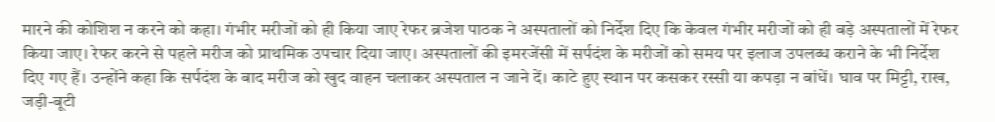मारने की कोशिश न करने को कहा। गंभीर मरीजों को ही किया जाए रेफर ब्रजेश पाठक ने अस्पतालों को निर्देश दिए कि केवल गंभीर मरीजों को ही बड़े अस्पतालों में रेफर किया जाए। रेफर करने से पहले मरीज को प्राथमिक उपचार दिया जाए। अस्पतालों की इमरजेंसी में सर्पदंश के मरीजों को समय पर इलाज उपलब्ध कराने के भी निर्देश दिए गए हैं। उन्होंने कहा कि सर्पदंश के बाद मरीज को खुद वाहन चलाकर अस्पताल न जाने दें। काटे हुए स्थान पर कसकर रस्सी या कपड़ा न बांधें। घाव पर मिट्टी, राख, जड़ी-बूटी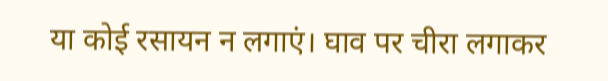या कोई रसायन न लगाएं। घाव पर चीरा लगाकर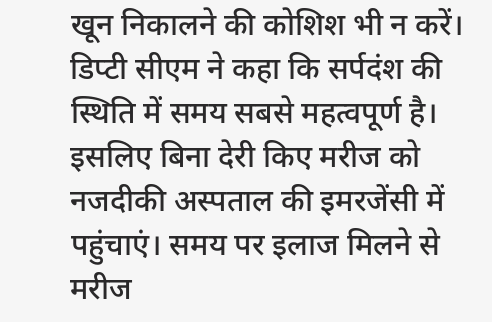खून निकालने की कोशिश भी न करें। डिप्टी सीएम ने कहा कि सर्पदंश की स्थिति में समय सबसे महत्वपूर्ण है। इसलिए बिना देरी किए मरीज को नजदीकी अस्पताल की इमरजेंसी में पहुंचाएं। समय पर इलाज मिलने से मरीज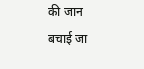की जान बचाई जा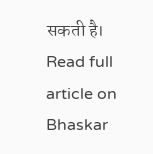सकती है।
Read full article on Bhaskar